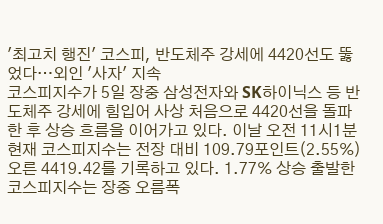'최고치 행진' 코스피, 반도체주 강세에 4420선도 뚫었다…외인 '사자' 지속
코스피지수가 5일 장중 삼성전자와 SK하이닉스 등 반도체주 강세에 힘입어 사상 처음으로 4420선을 돌파한 후 상승 흐름을 이어가고 있다. 이날 오전 11시1분 현재 코스피지수는 전장 대비 109.79포인트(2.55%) 오른 4419.42를 기록하고 있다. 1.77% 상승 출발한 코스피지수는 장중 오름폭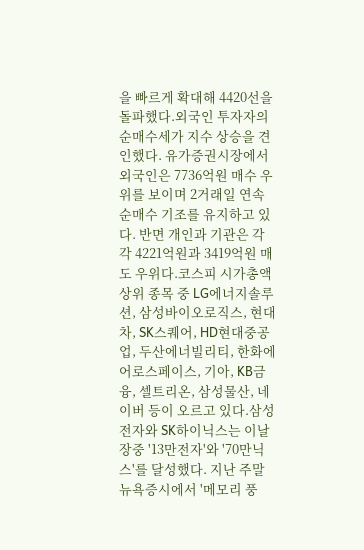을 빠르게 확대해 4420선을 돌파했다.외국인 투자자의 순매수세가 지수 상승을 견인했다. 유가증권시장에서 외국인은 7736억원 매수 우위를 보이며 2거래일 연속 순매수 기조를 유지하고 있다. 반면 개인과 기관은 각각 4221억원과 3419억원 매도 우위다.코스피 시가총액 상위 종목 중 LG에너지솔루션, 삼성바이오로직스, 현대차, SK스퀘어, HD현대중공업, 두산에너빌리티, 한화에어로스페이스, 기아, KB금융, 셀트리온, 삼성물산, 네이버 등이 오르고 있다.삼성전자와 SK하이닉스는 이날 장중 '13만전자'와 '70만닉스'를 달성했다. 지난 주말 뉴욕증시에서 '메모리 풍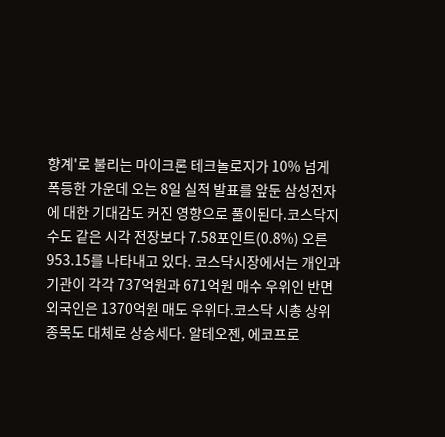향계'로 불리는 마이크론 테크놀로지가 10% 넘게 폭등한 가운데 오는 8일 실적 발표를 앞둔 삼성전자에 대한 기대감도 커진 영향으로 풀이된다.코스닥지수도 같은 시각 전장보다 7.58포인트(0.8%) 오른 953.15를 나타내고 있다. 코스닥시장에서는 개인과 기관이 각각 737억원과 671억원 매수 우위인 반면 외국인은 1370억원 매도 우위다.코스닥 시총 상위 종목도 대체로 상승세다. 알테오젠, 에코프로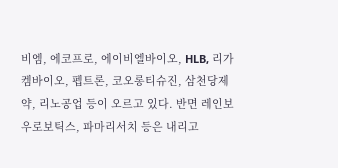비엠, 에코프로, 에이비엘바이오, HLB, 리가켐바이오, 펩트론, 코오롱티슈진, 삼천당제약, 리노공업 등이 오르고 있다. 반면 레인보우로보틱스, 파마리서치 등은 내리고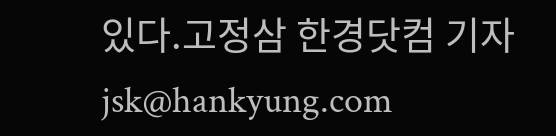있다.고정삼 한경닷컴 기자 jsk@hankyung.com